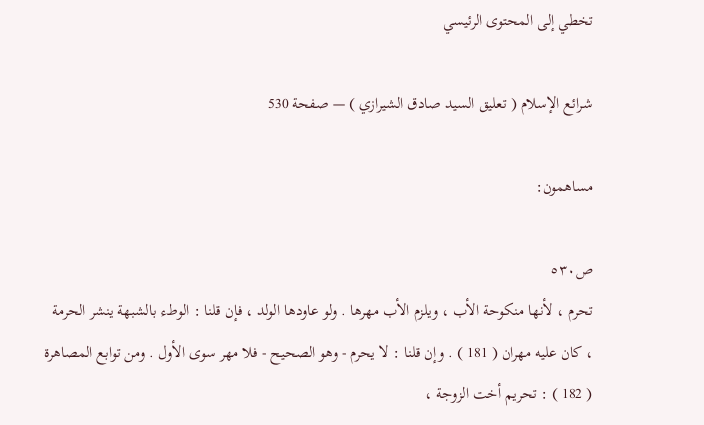تخطي إلى المحتوى الرئيسي

شرائع الإسلام ( تعليق السيد صادق الشيرازي ) — صفحة 530

مساهمون:

ص٥٣٠
تحرم ، لأنها منكوحة الأب ، ويلزم الأب مهرها . ولو عاودها الولد ، فإن قلنا : الوطء بالشبهة ينشر الحرمة ، كان عليه مهران ( 181 ) . وإن قلنا : لا يحرم - وهو الصحيح - فلا مهر سوى الأول . ومن توابع المصاهرة ( 182 ) : تحريم أخت الزوجة ،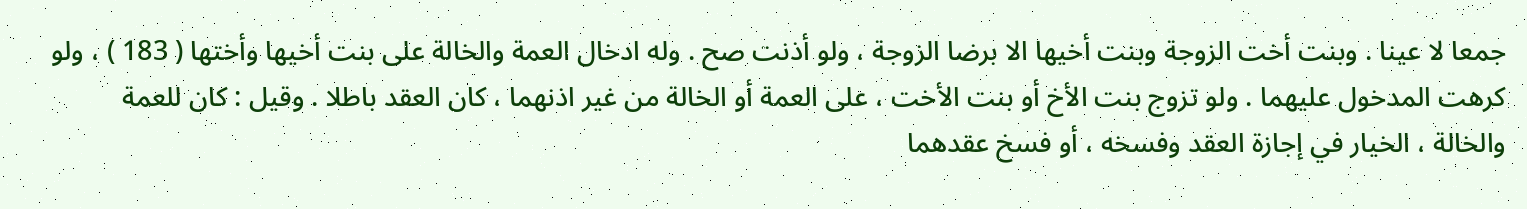جمعا لا عينا . وبنت أخت الزوجة وبنت أخيها الا برضا الزوجة ، ولو أذنت صح . وله ادخال العمة والخالة على بنت أخيها وأختها ( 183 ) ، ولو كرهت المدخول عليهما . ولو تزوج بنت الأخ أو بنت الأخت ، على العمة أو الخالة من غير اذنهما ، كان العقد باطلا . وقيل : كان للعمة والخالة ، الخيار في إجازة العقد وفسخه ، أو فسخ عقدهما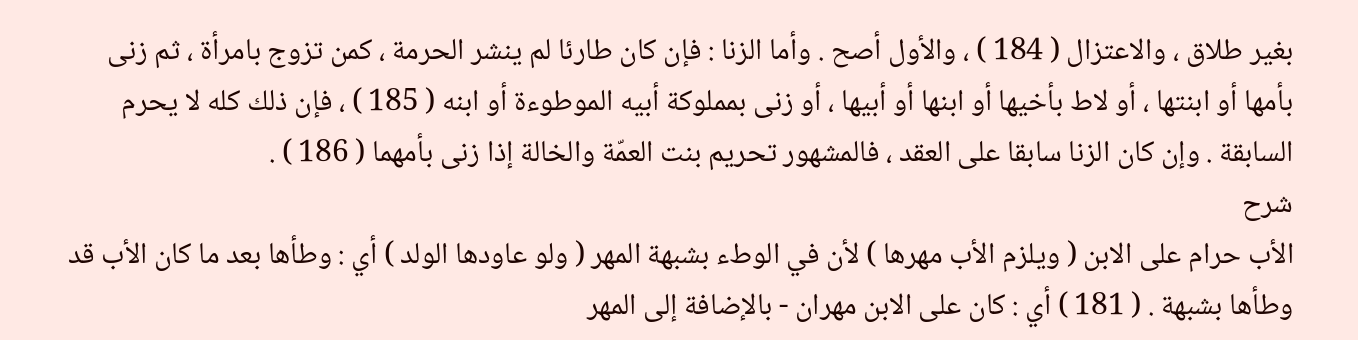بغير طلاق ، والاعتزال ( 184 ) ، والأول أصح . وأما الزنا : فإن كان طارئا لم ينشر الحرمة ، كمن تزوج بامرأة ، ثم زنى بأمها أو ابنتها ، أو لاط بأخيها أو ابنها أو أبيها ، أو زنى بمملوكة أبيه الموطوءة أو ابنه ( 185 ) ، فإن ذلك كله لا يحرم السابقة . وإن كان الزنا سابقا على العقد ، فالمشهور تحريم بنت العمّة والخالة إذا زنى بأمهما ( 186 ) .
شرح
الأب حرام على الابن ( ويلزم الأب مهرها ) لأن في الوطء بشبهة المهر ( ولو عاودها الولد ) أي : وطأها بعد ما كان الأب قد وطأها بشبهة . ( 181 ) أي : كان على الابن مهران - بالإضافة إلى المهر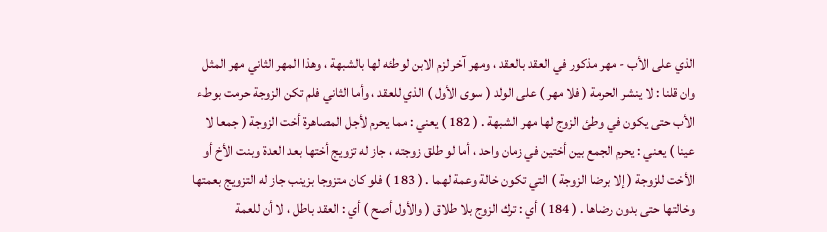الذي على الأب - مهر مذكور في العقد بالعقد ، ومهر آخر لزم الابن لوطئه لها بالشبهة ، وهذا المهر الثاني مهر المثل وان قلنا : لا ينشر الحرمة ( فلا مهر ) على الولد ( سوى الأول ) الذي للعقد ، وأما الثاني فلم تكن الزوجة حرمت بوطء الأب حتى يكون في وطئ الزوج لها مهر الشبهة . ( 182 ) يعني : مما يحرم لأجل المصاهرة أخت الزوجة ( جمعا لا عينا ) يعني : يحرم الجمع بين أختين في زمان واحد ، أما لو طلق زوجته ، جاز له تزويج أختها بعد العدة وبنت الأخ أو الأخت للزوجة ( إلا برضا الزوجة ) التي تكون خالة وعمة لهما . ( 183 ) فلو كان متزوجا بزينب جاز له التزويج بعمتها وخالتها حتى بدون رضاها . ( 184 ) أي : ترك الزوج بلا طلاق ( والأول أصح ) أي : العقد باطل ، لا أن للعمة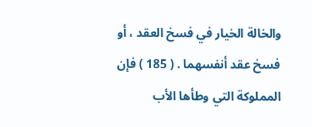والخالة الخيار في فسخ العقد ، أو فسخ عقد أنفسهما . ( 185 ) فإن المملوكة التي وطأها الأب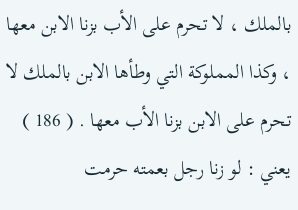بالملك ، لا تحرم على الأب بزنا الابن معها ، وكذا المملوكة التي وطأها الابن بالملك لا تحرم على الابن بزنا الأب معها . ( 186 ) يعني : لو زنا رجل بعمته حرمت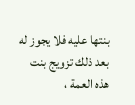بنتها عليه فلا يجوز له بعد ذلك تزويج بنت هذه العمة ،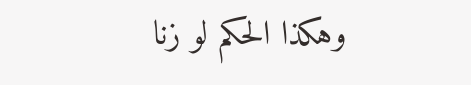وهكذا الحكم لو زنا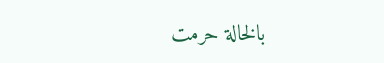بالخالة حرمت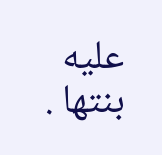عليه بنتها .